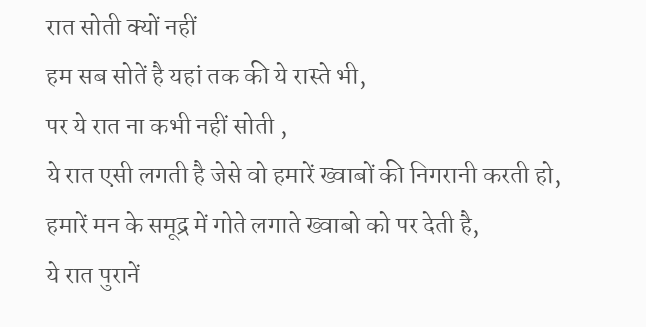रात सोती क्यों नहीं
हम सब सोतें है यहां तक की ये रास्ते भी,
पर ये रात ना कभी नहीं सोती ,
ये रात एसी लगती है जेसे वो हमारें ख्वाबों की निगरानी करती हो,
हमारें मन के समूद्र में गोते लगाते ख्वाबो को पर देती है,
ये रात पुरानें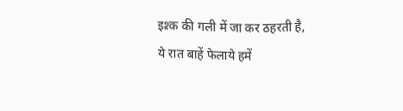इश़्क की गली में जा कर ठहरती है,
ये रात बाहें फेलाये हमें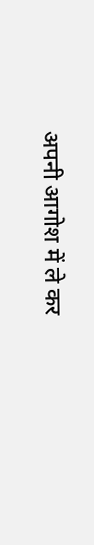अपनी आगोश में ले कर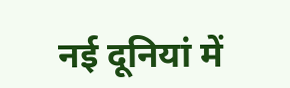नई दूनियां में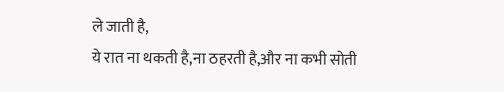ले जाती है,
ये रात ना थकती है,ना ठहरती है,और ना कभी सोती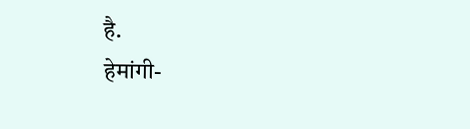है.
हेमांगी-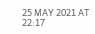25 MAY 2021 AT 22:17